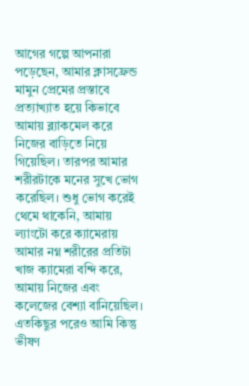আগের গল্পে আপনারা পড়েছেন, আমার ক্লাসফ্রেন্ড মামুন প্রেমের প্রস্তাবে প্রত্যাখ্যাত হয়ে কিভাবে আমায় ব্ল্যাকমেল করে নিজের বাড়িতে নিয়ে গিয়েছিল। তারপর আমার শরীরটাকে মনের সুখে ভোগ করেছিল। শুধু ভোগ করেই থেমে থাকেনি, আমায় ল্যাংটো করে ক্যামেরায় আমার নগ্ন শরীরের প্রতিটা খাজ ক্যামেরা বন্দি করে, আমায় নিজের এবং কলেজের বেশ্যা বানিয়েছিল।
এতকিছুর পরেও আমি কিন্তু ভীষণ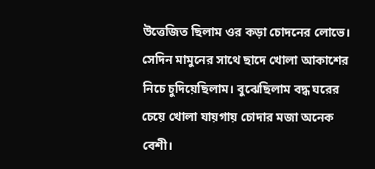উত্তেজিত ছিলাম ওর কড়া চোদনের লোভে। সেদিন মামুনের সাথে ছাদে খোলা আকাশের নিচে চুদিয়েছিলাম। বুঝেছিলাম বদ্ধ ঘরের চেয়ে খোলা যায়গায় চোদার মজা অনেক বেশী।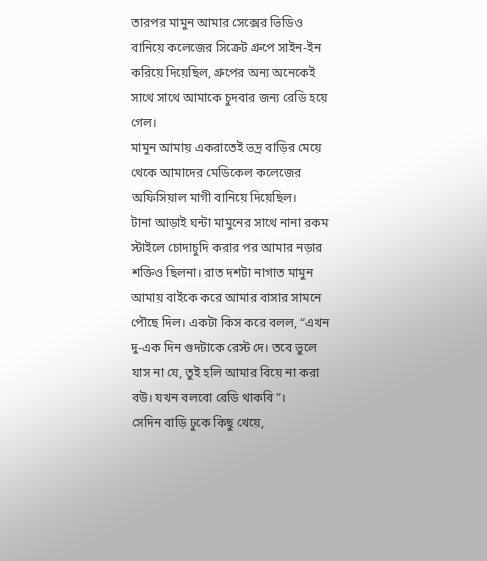তারপর মামুন আমার সেক্সের ভিডিও বানিয়ে কলেজের সিক্রেট গ্রুপে সাইন-ইন করিয়ে দিয়েছিল, গ্রুপের অন্য অনেকেই সাথে সাথে আমাকে চুদবার জন্য রেডি হয়ে গেল।
মামুন আমায় একরাতেই ভদ্র বাড়ির মেয়ে থেকে আমাদের মেডিকেল কলেজের অফিসিয়াল মাগী বানিয়ে দিয়েছিল।
টানা আড়াই ঘন্টা মামুনের সাথে নানা রকম স্টাইলে চোদাচুদি করার পর আমার নড়ার শক্তিও ছিলনা। রাত দশটা নাগাত মামুন আমায় বাইকে করে আমার বাসার সামনে পৌছে দিল। একটা কিস করে বলল, “এখন দু-এক দিন গুদটাকে রেস্ট দে। তবে ভুলে যাস না যে, তুই হলি আমার বিয়ে না করা বউ। যখন বলবো রেডি থাকবি”।
সেদিন বাড়ি ঢুকে কিছু খেয়ে,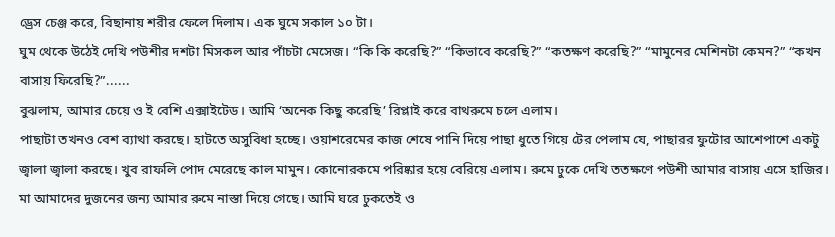ড্রেস চেঞ্জ করে, বিছানায় শরীর ফেলে দিলাম। এক ঘুমে সকাল ১০ টা।
ঘুম থেকে উঠেই দেখি পউশীর দশটা মিসকল আর পাঁচটা মেসেজ। “কি কি করেছি?” “কিভাবে করেছি?” “কতক্ষণ করেছি?” “মামুনের মেশিনটা কেমন?” “কখন বাসায় ফিরেছি?”......
বুঝলাম, আমার চেয়ে ও ই বেশি এক্সাইটেড। আমি ‘অনেক কিছু করেছি’ রিপ্লাই করে বাথরুমে চলে এলাম।
পাছাটা তখনও বেশ ব্যাথা করছে। হাটতে অসুবিধা হচ্ছে। ওয়াশরেমের কাজ শেষে পানি দিয়ে পাছা ধুতে গিয়ে টের পেলাম যে, পাছারর ফুটোর আশেপাশে একটু জ্বালা জ্বালা করছে। খুব রাফলি পোদ মেরেছে কাল মামুন। কোনোরকমে পরিষ্কার হয়ে বেরিয়ে এলাম। রুমে ঢুকে দেখি ততক্ষণে পউশী আমার বাসায় এসে হাজির। মা আমাদের দুজনের জন্য আমার রুমে নাস্তা দিয়ে গেছে। আমি ঘরে ঢুকতেই ও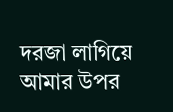দরজা লাগিয়ে আমার উপর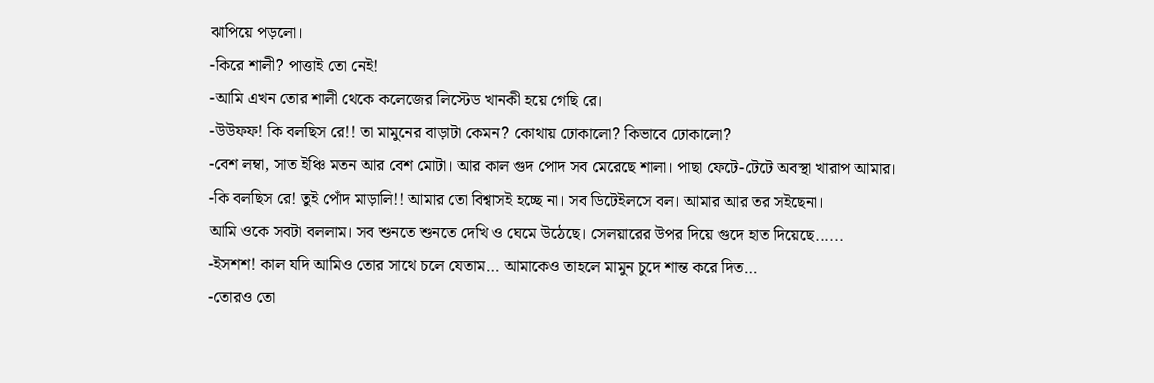ঝাপিয়ে পড়লো।
-কিরে শালী? পাত্তাই তো নেই!
-আমি এখন তোর শালী থেকে কলেজের লিস্টেড খানকী হয়ে গেছি রে।
-উউফফ! কি বলছিস রে!! তা মামুনের বাড়াটা কেমন? কোথায় ঢোকালো? কিভাবে ঢোকালো?
-বেশ লম্বা, সাত ইঞ্চি মতন আর বেশ মোটা। আর কাল গুদ পোদ সব মেরেছে শালা। পাছা ফেটে-টেটে অবস্থা খারাপ আমার।
-কি বলছিস রে! তুই পোঁদ মাড়ালি!! আমার তো বিশ্বাসই হচ্ছে না। সব ডিটেইলসে বল। আমার আর তর সইছেনা।
আমি ওকে সবটা বললাম। সব শুনতে শুনতে দেখি ও ঘেমে উঠেছে। সেলয়ারের উপর দিয়ে গুদে হাত দিয়েছে......
-ইসশশ! কাল যদি আমিও তোর সাথে চলে যেতাম… আমাকেও তাহলে মামুন চুদে শান্ত করে দিত…
-তোরও তো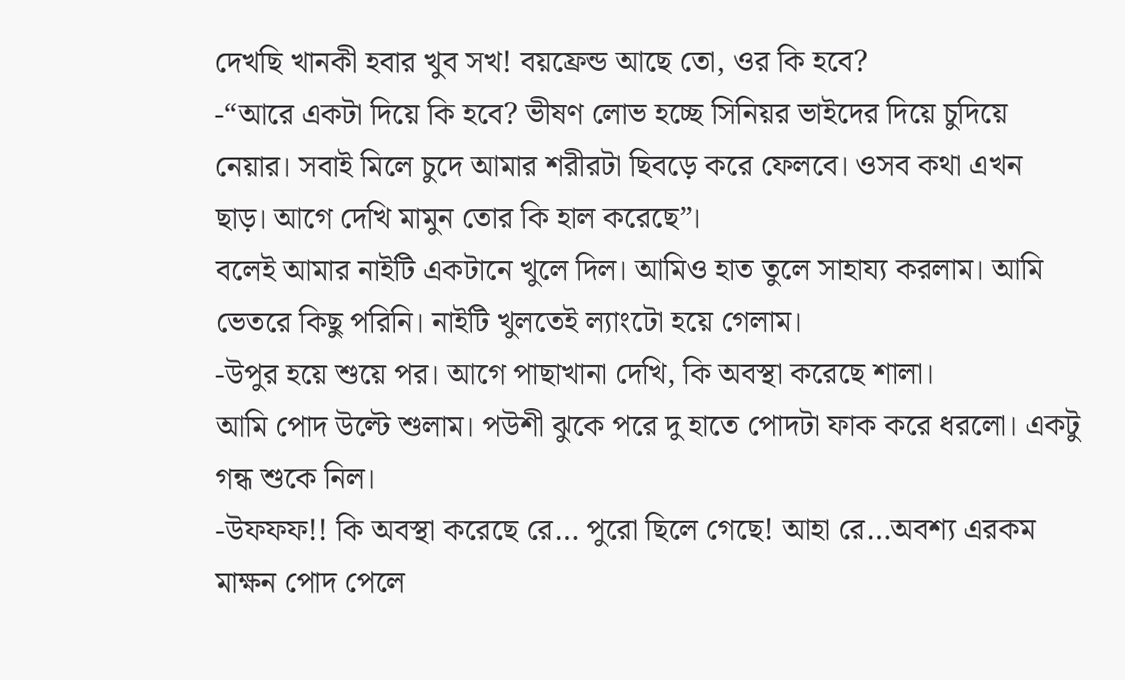দেখছি খানকী হবার খুব সখ! বয়ফ্রেন্ড আছে তো, ওর কি হবে?
-“আরে একটা দিয়ে কি হবে? ভীষণ লোভ হচ্ছে সিনিয়র ভাইদের দিয়ে চুদিয়ে নেয়ার। সবাই মিলে চুদে আমার শরীরটা ছিবড়ে করে ফেলবে। ওসব কথা এখন ছাড়। আগে দেখি মামুন তোর কি হাল করেছে”।
বলেই আমার নাইটি একটানে খুলে দিল। আমিও হাত তুলে সাহায্য করলাম। আমি ভেতরে কিছু পরিনি। নাইটি খুলতেই ল্যাংটো হয়ে গেলাম।
-উপুর হয়ে শুয়ে পর। আগে পাছাখানা দেখি, কি অবস্থা করেছে শালা।
আমি পোদ উল্টে শুলাম। পউশী ঝুকে পরে দু হাতে পোদটা ফাক করে ধরলো। একটু গন্ধ শুকে নিল।
-উফফফ!! কি অবস্থা করেছে রে… পুরো ছিলে গেছে! আহা রে…অবশ্য এরকম মাক্ষন পোদ পেলে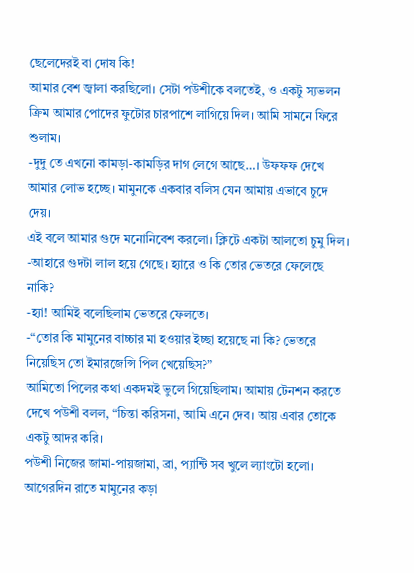ছেলেদেরই বা দোষ কি!
আমার বেশ জ্বালা করছিলো। সেটা পউশীকে বলতেই, ও একটু স্যভলন ক্রিম আমার পোদের ফুটোর চারপাশে লাগিয়ে দিল। আমি সামনে ফিরে শুলাম।
-দুদু তে এখনো কামড়া-কামড়ির দাগ লেগে আছে…। উফফফ দেখে আমার লোভ হচ্ছে। মামুনকে একবার বলিস যেন আমায় এভাবে চুদে দেয়।
এই বলে আমার গুদে মনোনিবেশ করলো। ক্লিটে একটা আলতো চুমু দিল। -আহারে গুদটা লাল হয়ে গেছে। হ্যারে ও কি তোর ভেতরে ফেলেছে নাকি?
-হ্যা! আমিই বলেছিলাম ভেতরে ফেলতে।
-“তোর কি মামুনের বাচ্চার মা হওয়ার ইচ্ছা হয়েছে না কি? ভেতরে নিয়েছিস তো ইমারজেন্সি পিল খেয়েছিস?”
আমিতো পিলের কথা একদমই ভুলে গিয়েছিলাম। আমায় টেনশন করতে দেখে পউশী বলল, “চিন্তা করিসনা, আমি এনে দেব। আয় এবার তোকে একটু আদর করি।
পউশী নিজের জামা-পায়জামা, ব্রা, প্যান্টি সব খুলে ল্যাংটো হলো। আগেরদিন রাতে মামুনের কড়া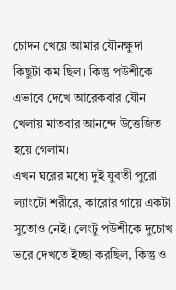চোদন খেয়ে আমার যৌনক্ষুদা কিছুটা কম ছিল। কিন্তু পউশীকে এভাবে দেখে আরেকবার যৌন খেলায় মাতবার আনন্দে উত্তেজিত হয়ে গেলাম।
এখন ঘরের মধ্যে দুই যুবতী পুরো ল্যাংটো শরীরে, কারোর গায়ে একটা সুতোও নেই। লেংটু পউশীকে দুচোখ ভরে দেখতে ইচ্ছা করছিল, কিন্তু ও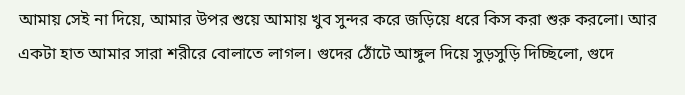আমায় সেই না দিয়ে, আমার উপর শুয়ে আমায় খুব সুন্দর করে জড়িয়ে ধরে কিস করা শুরু করলো। আর একটা হাত আমার সারা শরীরে বোলাতে লাগল। গুদের ঠোঁটে আঙ্গুল দিয়ে সুড়সুড়ি দিচ্ছিলো, গুদে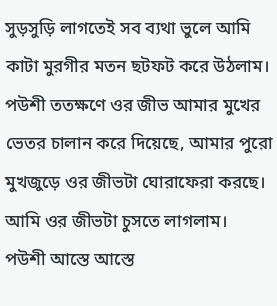সুড়সুড়ি লাগতেই সব ব্যথা ভুলে আমি কাটা মুরগীর মতন ছটফট করে উঠলাম।
পউশী ততক্ষণে ওর জীভ আমার মুখের ভেতর চালান করে দিয়েছে, আমার পুরো মুখজুড়ে ওর জীভটা ঘোরাফেরা করছে। আমি ওর জীভটা চুসতে লাগলাম।
পউশী আস্তে আস্তে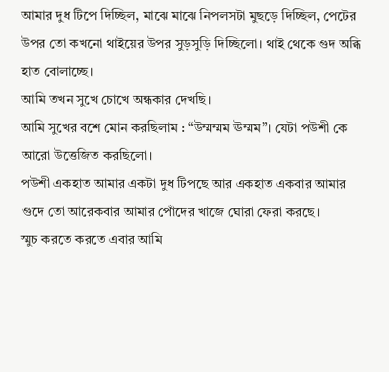আমার দুধ টিপে দিচ্ছিল, মাঝে মাঝে নিপলসটা মুছড়ে দিচ্ছিল, পেটের উপর তো কখনো থাইয়ের উপর সুড়সুড়ি দিচ্ছিলো। থাই থেকে গুদ অব্ধি হাত বোলাচ্ছে।
আমি তখন সুখে চোখে অন্ধকার দেখছি।
আমি সুখের বশে মোন করছিলাম : “উম্মম্মম ঊম্মম”। যেটা পউশী কে আরো উত্তেজিত করছিলো।
পউশী একহাত আমার একটা দুধ টিপছে আর একহাত একবার আমার গুদে তো আরেকবার আমার পোঁদের খাজে ঘোরা ফেরা করছে।
স্মুচ করতে করতে এবার আমি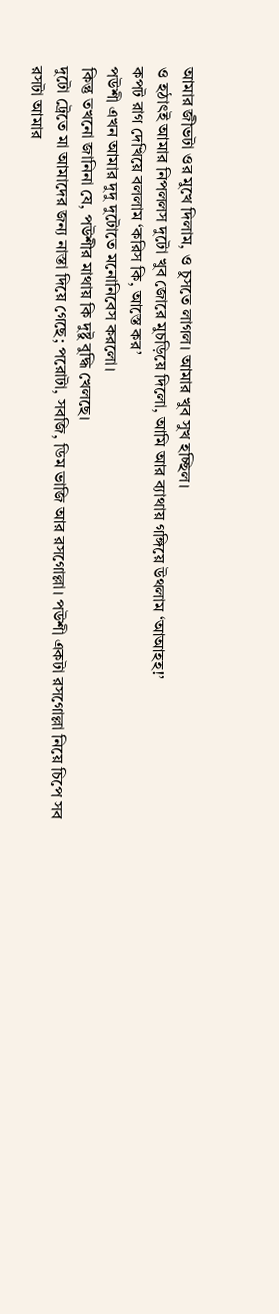আমার জীভটা ওর মুখে দিলাম, ও চুসতে লাগল। আমার খুব সুখ হচ্ছিল।
ও হঠাৎই আমার নিপললস দুটো খুব জোরে মুচড়িয়ে দিলো, আমি আর ব্যাথায় গঙ্গিয়ে উথলাম ‘আআহহ!’
কপট রাগ দেখিয়ে বললাম ‘করিস কি, আস্তে কর’
পউশী এখন আমার দুদু দুটোতে মনোনিবেস করলো।
কিন্তু তখনো জানিনা যে, পউশীর মাথায় কি দুষ্টু বুদ্ধি খেলছে।
দুটো ট্রেতে মা আমাদের জন্য নাস্তা দিয়ে গেছে; পরোটা, সবজি, ডিম ভাজি আর রসগোল্লা। পউশী একটা রসগোল্লা নিয়ে চিপে সব রসটা আমার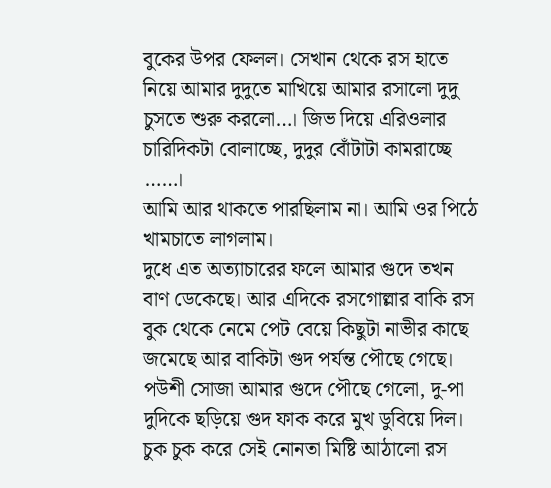বুকের উপর ফেলল। সেখান থেকে রস হাতে নিয়ে আমার দুদুতে মাখিয়ে আমার রসালো দুদু চুসতে শুরু করলো…। জিভ দিয়ে এরিওলার চারিদিকটা বোলাচ্ছে, দুদুর বোঁটাটা কামরাচ্ছে ……।
আমি আর থাকতে পারছিলাম না। আমি ওর পিঠে খামচাতে লাগলাম।
দুধে এত অত্যাচারের ফলে আমার গুদে তখন বাণ ডেকেছে। আর এদিকে রসগোল্লার বাকি রস বুক থেকে নেমে পেট বেয়ে কিছুটা নাভীর কাছে জমেছে আর বাকিটা গুদ পর্যন্ত পৌছে গেছে।
পউশী সোজা আমার গুদে পৌছে গেলো, দু-পা দুদিকে ছড়িয়ে গুদ ফাক করে মুখ ডুবিয়ে দিল। চুক চুক করে সেই নোনতা মিষ্টি আঠালো রস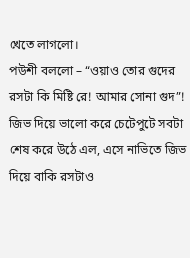খেতে লাগলো।
পউশী বললো – “ওয়াও তোর গুদের রসটা কি মিষ্টি রে! আমার সোনা গুদ”!
জিভ দিয়ে ভালো করে চেটেপুটে সবটা শেষ করে উঠে এল, এসে নাভিতে জিভ দিয়ে বাকি রসটাও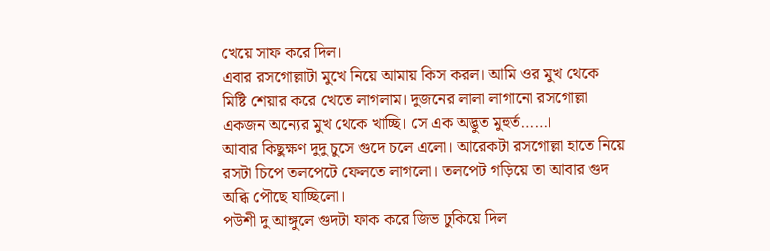খেয়ে সাফ করে দিল।
এবার রসগোল্লাটা মুখে নিয়ে আমায় কিস করল। আমি ওর মুখ থেকে মিষ্টি শেয়ার করে খেতে লাগলাম। দুজনের লালা লাগানো রসগোল্লা একজন অন্যের মুখ থেকে খাচ্ছি। সে এক অদ্ভুত মুহুর্ত……।
আবার কিছুক্ষণ দুদু চুসে গুদে চলে এলো। আরেকটা রসগোল্লা হাতে নিয়ে রসটা চিপে তলপেটে ফেলতে লাগলো। তলপেট গড়িয়ে তা আবার গুদ অব্ধি পৌছে যাচ্ছিলো।
পউশী দু আঙ্গুলে গুদটা ফাক করে জিভ ঢুকিয়ে দিল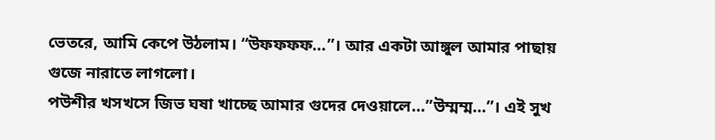ভেতরে, আমি কেপে উঠলাম। “উফফফফ…”। আর একটা আঙ্গুল আমার পাছায় গুজে নারাতে লাগলো।
পউশীর খসখসে জিভ ঘষা খাচ্ছে আমার গুদের দেওয়ালে…”উম্মম্ম…”। এই সুখ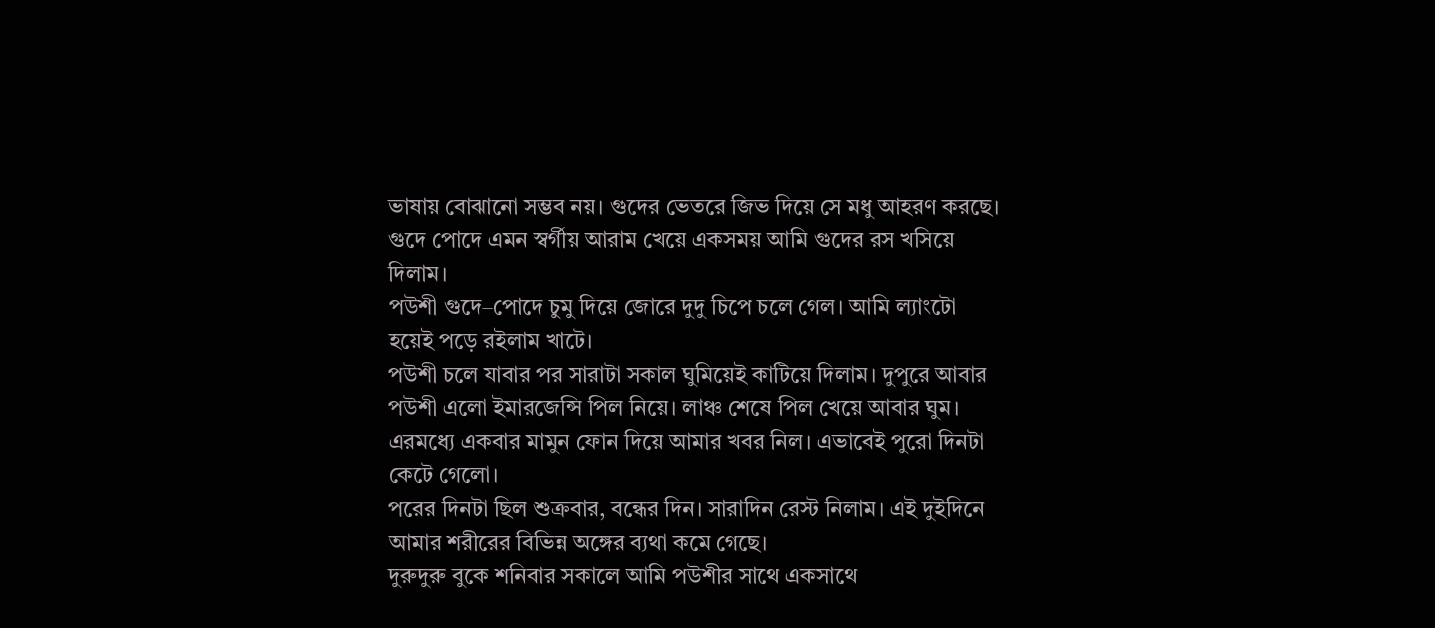ভাষায় বোঝানো সম্ভব নয়। গুদের ভেতরে জিভ দিয়ে সে মধু আহরণ করছে।
গুদে পোদে এমন স্বর্গীয় আরাম খেয়ে একসময় আমি গুদের রস খসিয়ে দিলাম।
পউশী গুদে–পোদে চুমু দিয়ে জোরে দুদু চিপে চলে গেল। আমি ল্যাংটো হয়েই পড়ে রইলাম খাটে।
পউশী চলে যাবার পর সারাটা সকাল ঘুমিয়েই কাটিয়ে দিলাম। দুপুরে আবার পউশী এলো ইমারজেন্সি পিল নিয়ে। লাঞ্চ শেষে পিল খেয়ে আবার ঘুম।
এরমধ্যে একবার মামুন ফোন দিয়ে আমার খবর নিল। এভাবেই পুরো দিনটা কেটে গেলো।
পরের দিনটা ছিল শুক্রবার, বন্ধের দিন। সারাদিন রেস্ট নিলাম। এই দুইদিনে আমার শরীরের বিভিন্ন অঙ্গের ব্যথা কমে গেছে।
দুরুদুরু বুকে শনিবার সকালে আমি পউশীর সাথে একসাথে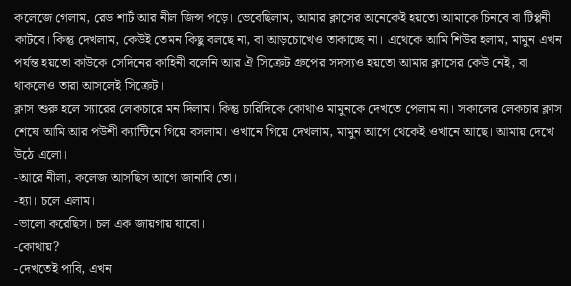কলেজে গেলাম, রেড শার্ট আর নীল জিন্স পড়ে। ভেবেছিলাম, আমার ক্লাসের অনেকেই হয়তো আমাকে চিনবে বা টিপ্পনী কাটবে। কিন্তু দেখলাম, কেউই তেমন কিছু বলছে না, বা আড়চোখেও তাকাচ্ছে না। এথেকে আমি শিউর হলাম, মামুন এখন পর্যন্ত হয়তো কাউকে সেদিনের কাহিনী বলেনি আর ঐ সিক্রেট গ্রুপের সদস্যও হয়তো আমার ক্লাসের কেউ নেই, বা থাকলেও তারা আসলেই সিক্রেট।
ক্লাস শুরু হলে স্যারের লেকচারে মন দিলাম। কিন্তু চারিদিকে কোথাও মামুনকে দেখতে পেলাম না। সকালের লেকচার ক্লাস শেষে আমি আর পউশী ক্যান্টিনে গিয়ে বসলাম। ওখানে গিয়ে দেখলাম, মামুন আগে থেকেই ওখানে আছে। আমায় দেখে উঠে এলো।
-আরে নীলা, কলেজ আসছিস আগে জানাবি তো।
-হ্যা। চলে এলাম।
-ভালো করেছিস। চল এক জায়গায় যাবো।
-কোথায়?
-দেখতেই পাবি, এখন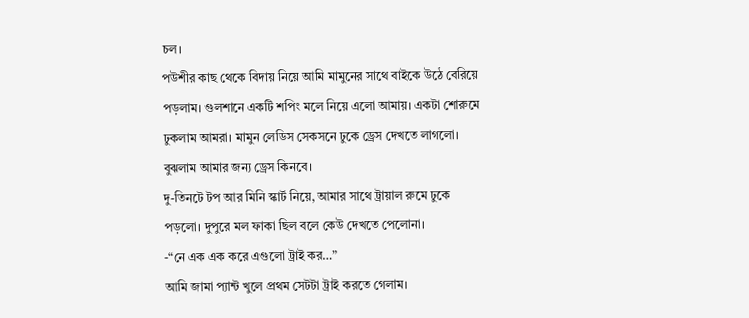চল।
পউশীর কাছ থেকে বিদায় নিয়ে আমি মামুনের সাথে বাইকে উঠে বেরিয়ে পড়লাম। গুলশানে একটি শপিং মলে নিয়ে এলো আমায়। একটা শোরুমে ঢুকলাম আমরা। মামুন লেডিস সেকসনে ঢুকে ড্রেস দেখতে লাগলো। বুঝলাম আমার জন্য ড্রেস কিনবে।
দু-তিনটে টপ আর মিনি স্কার্ট নিয়ে, আমার সাথে ট্রায়াল রুমে ঢুকে পড়লো। দুপুরে মল ফাকা ছিল বলে কেউ দেখতে পেলোনা।
-“নে এক এক করে এগুলো ট্রাই কর…”
আমি জামা প্যান্ট খুলে প্রথম সেটটা ট্রাই করতে গেলাম।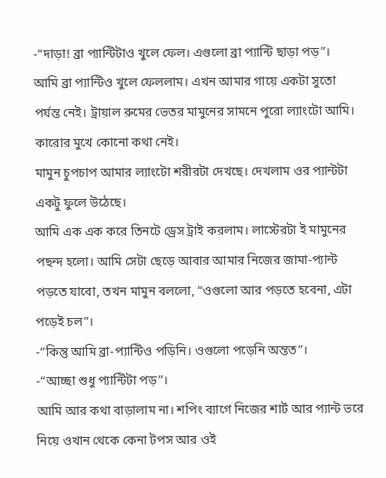-“দাড়া! ব্রা প্যান্টিটাও খুলে ফেল। এগুলো ব্রা প্যান্টি ছাড়া পড়”।
আমি ব্রা প্যান্টিও খুলে ফেললাম। এখন আমার গায়ে একটা সুতো পর্যন্ত নেই। ট্রায়াল রুমের ভেতর মামুনের সামনে পুরো ল্যাংটো আমি। কারোর মুখে কোনো কথা নেই।
মামুন চুপচাপ আমার ল্যাংটো শরীরটা দেখছে। দেখলাম ওর প্যান্টটা একটু ফুলে উঠেছে।
আমি এক এক করে তিনটে ড্রেস ট্রাই করলাম। লাস্টেরটা ই মামুনের পছন্দ হলো। আমি সেটা ছেড়ে আবার আমার নিজের জামা-প্যান্ট পড়তে যাবো, তখন মামুন বললো, “ওগুলো আর পড়তে হবেনা, এটা পড়েই চল”।
-“কিন্তু আমি ব্রা-প্যান্টিও পড়িনি। ওগুলো পড়েনি অন্তত”।
-“আচ্ছা শুধু প্যান্টিটা পড়”।
আমি আর কথা বাড়ালাম না। শপিং ব্যাগে নিজের শার্ট আর প্যান্ট ভরে নিয়ে ওখান থেকে কেনা টপস আর ওই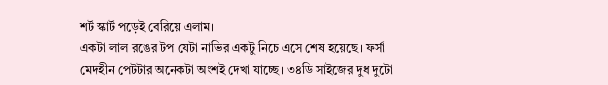শর্ট স্কার্ট পড়েই বেরিয়ে এলাম।
একটা লাল রঙের টপ যেটা নাভির একটু নিচে এসে শেষ হয়েছে। ফর্সা মেদহীন পেটটার অনেকটা অংশই দেখা যাচ্ছে। ৩৪ডি সাইজের দুধ দুটো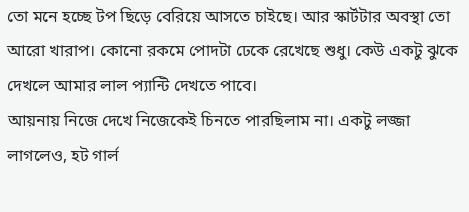তো মনে হচ্ছে টপ ছিড়ে বেরিয়ে আসতে চাইছে। আর স্কার্টটার অবস্থা তো আরো খারাপ। কোনো রকমে পোদটা ঢেকে রেখেছে শুধু। কেউ একটু ঝুকে দেখলে আমার লাল প্যান্টি দেখতে পাবে।
আয়নায় নিজে দেখে নিজেকেই চিনতে পারছিলাম না। একটু লজ্জা লাগলেও, হট গার্ল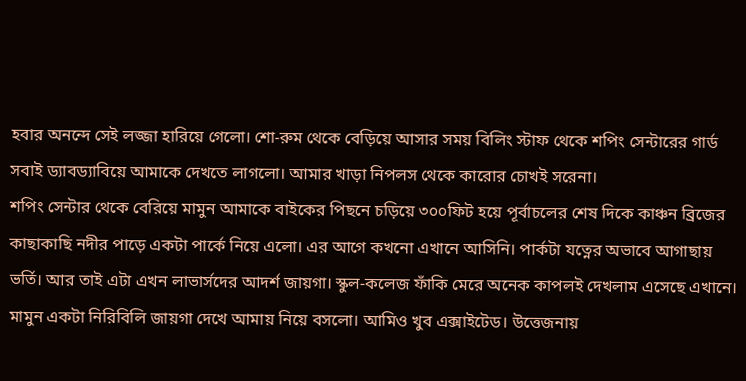হবার অনন্দে সেই লজ্জা হারিয়ে গেলো। শো-রুম থেকে বেড়িয়ে আসার সময় বিলিং স্টাফ থেকে শপিং সেন্টারের গার্ড সবাই ড্যাবড্যাবিয়ে আমাকে দেখতে লাগলো। আমার খাড়া নিপলস থেকে কারোর চোখই সরেনা।
শপিং সেন্টার থেকে বেরিয়ে মামুন আমাকে বাইকের পিছনে চড়িয়ে ৩০০ফিট হয়ে পূর্বাচলের শেষ দিকে কাঞ্চন ব্রিজের কাছাকাছি নদীর পাড়ে একটা পার্কে নিয়ে এলো। এর আগে কখনো এখানে আসিনি। পার্কটা যত্নের অভাবে আগাছায় ভর্তি। আর তাই এটা এখন লাভার্সদের আদর্শ জায়গা। স্কুল-কলেজ ফাঁকি মেরে অনেক কাপলই দেখলাম এসেছে এখানে।
মামুন একটা নিরিবিলি জায়গা দেখে আমায় নিয়ে বসলো। আমিও খুব এক্সাইটেড। উত্তেজনায়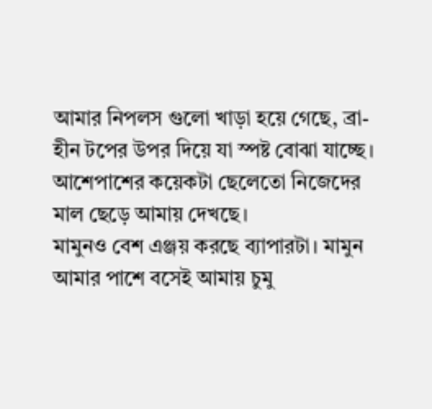আমার নিপলস গুলো খাড়া হয়ে গেছে, ব্রা-হীন টপের উপর দিয়ে যা স্পষ্ট বোঝা যাচ্ছে। আশেপাশের কয়েকটা ছেলেতো নিজেদের মাল ছেড়ে আমায় দেখছে।
মামুনও বেশ এঞ্জয় করছে ব্যাপারটা। মামুন আমার পাশে বসেই আমায় চুমু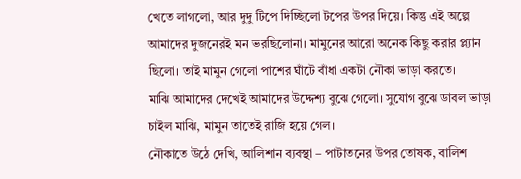খেতে লাগলো, আর দুদু টিপে দিচ্ছিলো টপের উপর দিয়ে। কিন্তু এই অল্পে আমাদের দুজনেরই মন ভরছিলোনা। মামুনের আরো অনেক কিছু করার প্ল্যান ছিলো। তাই মামুন গেলো পাশের ঘাঁটে বাঁধা একটা নৌকা ভাড়া করতে।
মাঝি আমাদের দেখেই আমাদের উদ্দেশ্য বুঝে গেলো। সুযোগ বুঝে ডাবল ভাড়া চাইল মাঝি, মামুন তাতেই রাজি হয়ে গেল।
নৌকাতে উঠে দেখি, আলিশান ব্যবস্থা – পাটাতনের উপর তোষক, বালিশ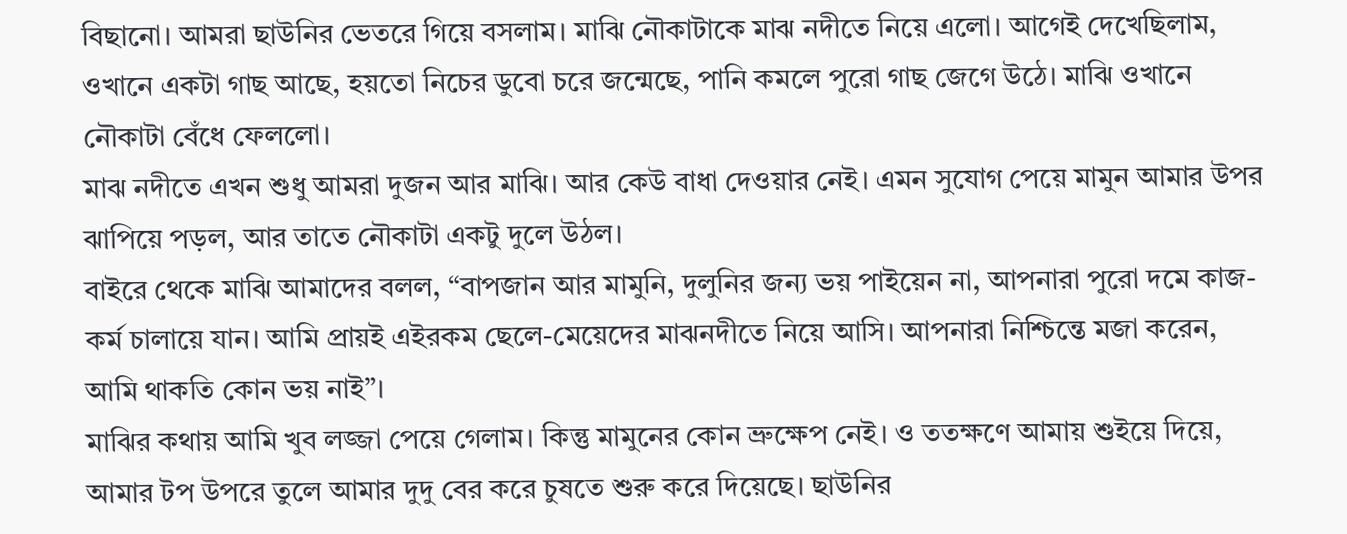বিছানো। আমরা ছাউনির ভেতরে গিয়ে বসলাম। মাঝি নৌকাটাকে মাঝ নদীতে নিয়ে এলো। আগেই দেখেছিলাম, ওখানে একটা গাছ আছে, হয়তো নিচের ডুবো চরে জন্মেছে, পানি কমলে পুরো গাছ জেগে উঠে। মাঝি ওখানে নৌকাটা বেঁধে ফেললো।
মাঝ নদীতে এখন শুধু আমরা দুজন আর মাঝি। আর কেউ বাধা দেওয়ার নেই। এমন সুযোগ পেয়ে মামুন আমার উপর ঝাপিয়ে পড়ল, আর তাতে নৌকাটা একটু দুলে উঠল।
বাইরে থেকে মাঝি আমাদের বলল, “বাপজান আর মামুনি, দুলুনির জন্য ভয় পাইয়েন না, আপনারা পুরো দমে কাজ-কর্ম চালায়ে যান। আমি প্রায়ই এইরকম ছেলে-মেয়েদের মাঝনদীতে নিয়ে আসি। আপনারা নিশ্চিন্তে মজা করেন, আমি থাকতি কোন ভয় নাই”।
মাঝির কথায় আমি খুব লজ্জা পেয়ে গেলাম। কিন্তু মামুনের কোন ভ্রুক্ষেপ নেই। ও ততক্ষণে আমায় শুইয়ে দিয়ে, আমার টপ উপরে তুলে আমার দুদু বের করে চুষতে শুরু করে দিয়েছে। ছাউনির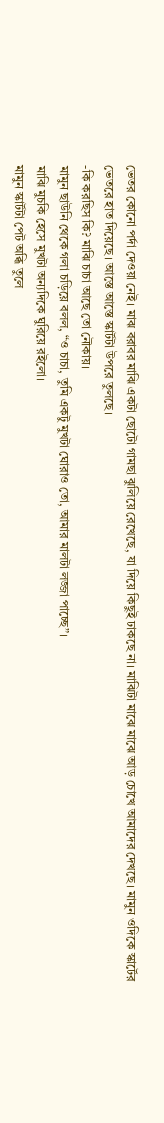ভেতর কোনো পর্দা দেওয়া নেই। মাঝ বরাবর মাঝি একটা ছোটো গামছা ঝুলিয়ে রেখেছে, যা দিয়ে কিছুই ঢাকছে না। মাঝিটা মাঝে মাঝে আড় চোখে আমাদের দেখছে। মামুন ওদিকে স্কার্টের ভেতরে হাত দিয়েছে। আস্তে আস্তে স্কার্টটা উপরে তুলছে।
-কি করছিস কি? মাঝি চাচা আছে তো নৌকায়।
মামুন ছাউনি থেকে গলা চড়িয়ে বলল, “ও চাচা, তুমি একটু মুখটা ঘোরাও তো, আমার মালটা লজ্জা পাচ্ছে”।
মাঝি মুচকি হেসে মুখটা অন্যদিকে ঘুরিয়ে রইলো।
মামুন স্কার্টটা পেট অব্ধি তুলে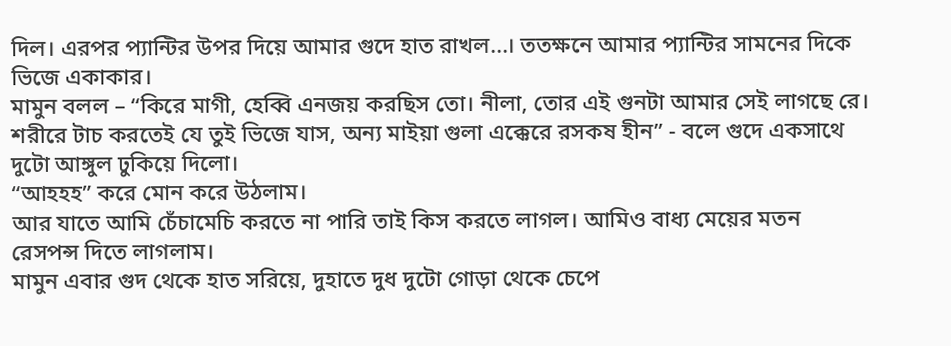দিল। এরপর প্যান্টির উপর দিয়ে আমার গুদে হাত রাখল...। ততক্ষনে আমার প্যান্টির সামনের দিকে ভিজে একাকার।
মামুন বলল – “কিরে মাগী, হেব্বি এনজয় করছিস তো। নীলা, তোর এই গুনটা আমার সেই লাগছে রে। শরীরে টাচ করতেই যে তুই ভিজে যাস, অন্য মাইয়া গুলা এক্কেরে রসকষ হীন” - বলে গুদে একসাথে দুটো আঙ্গুল ঢুকিয়ে দিলো।
“আহহহ” করে মোন করে উঠলাম।
আর যাতে আমি চেঁচামেচি করতে না পারি তাই কিস করতে লাগল। আমিও বাধ্য মেয়ের মতন রেসপন্স দিতে লাগলাম।
মামুন এবার গুদ থেকে হাত সরিয়ে, দুহাতে দুধ দুটো গোড়া থেকে চেপে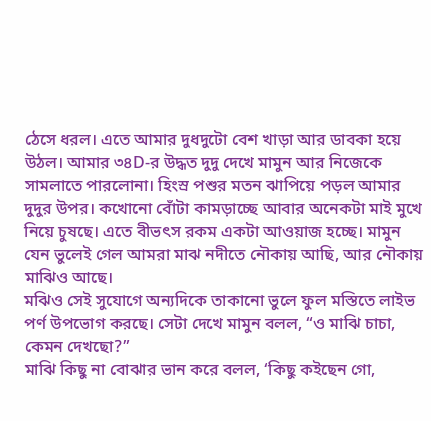ঠেসে ধরল। এতে আমার দুধদুটো বেশ খাড়া আর ডাবকা হয়ে উঠল। আমার ৩৪D-র উদ্ধত দুদু দেখে মামুন আর নিজেকে সামলাতে পারলোনা। হিংস্র পশুর মতন ঝাপিয়ে পড়ল আমার দুদুর উপর। কখোনো বোঁটা কামড়াচ্ছে আবার অনেকটা মাই মুখে নিয়ে চুষছে। এতে বীভৎস রকম একটা আওয়াজ হচ্ছে। মামুন যেন ভুলেই গেল আমরা মাঝ নদীতে নৌকায় আছি, আর নৌকায় মাঝিও আছে।
মঝিও সেই সুযোগে অন্যদিকে তাকানো ভুলে ফুল মস্তিতে লাইভ পর্ণ উপভোগ করছে। সেটা দেখে মামুন বলল, “ও মাঝি চাচা, কেমন দেখছো?”
মাঝি কিছু না বোঝার ভান করে বলল, ‘কিছু কইছেন গো,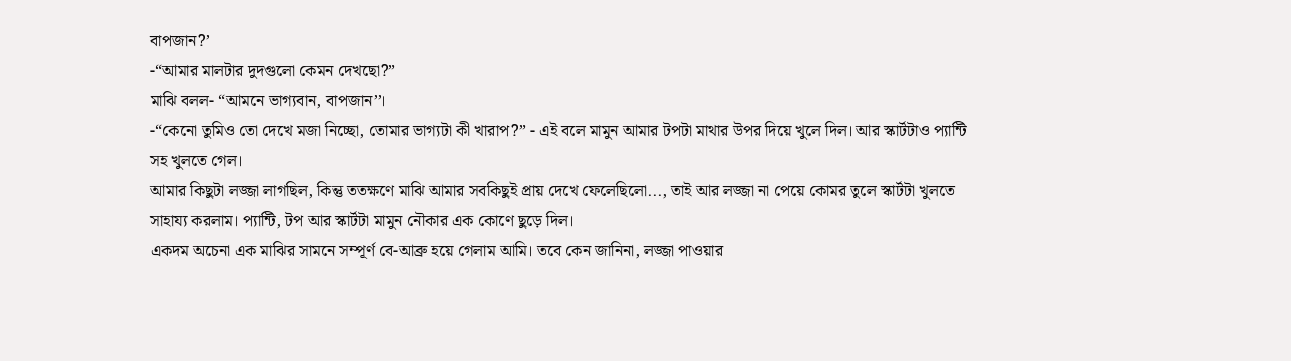বাপজান?’
-“আমার মালটার দুদগুলো কেমন দেখছো?”
মাঝি বলল- “আমনে ভাগ্যবান, বাপজান’’।
-“কেনো তুমিও তো দেখে মজা নিচ্ছো, তোমার ভাগ্যটা কী খারাপ?” - এই বলে মামুন আমার টপটা মাথার উপর দিয়ে খুলে দিল। আর স্কার্টটাও প্যান্টি সহ খুলতে গেল।
আমার কিছুটা লজ্জা লাগছিল, কিন্তু ততক্ষণে মাঝি আমার সবকিছুই প্রায় দেখে ফেলেছিলো..., তাই আর লজ্জা না পেয়ে কোমর তুলে স্কার্টটা খুলতে সাহায্য করলাম। প্যান্টি, টপ আর স্কার্টটা মামুন নৌকার এক কোণে ছুড়ে দিল।
একদম অচেনা এক মাঝির সামনে সম্পূর্ণ বে-আব্রু হয়ে গেলাম আমি। তবে কেন জানিনা, লজ্জা পাওয়ার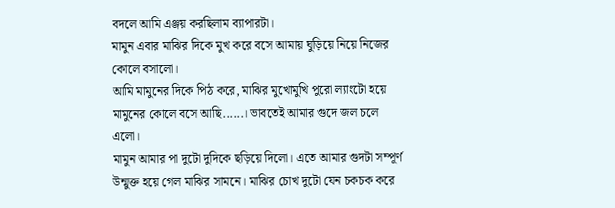বদলে আমি এঞ্জয় করছিলাম ব্যাপারটা।
মামুন এবার মাঝির দিকে মুখ করে বসে আমায় ঘুড়িয়ে নিয়ে নিজের কোলে বসালো।
আমি মামুনের দিকে পিঠ করে, মাঝির মুখোমুখি পুরো ল্যাংটো হয়ে মামুনের কোলে বসে আছি......। ভাবতেই আমার গুদে জল চলে এলো।
মামুন আমার পা দুটো দুদিকে ছড়িয়ে দিলো। এতে আমার গুদটা সম্পূর্ণ উন্মুক্ত হয়ে গেল মাঝির সামনে। মাঝির চোখ দুটো যেন চকচক করে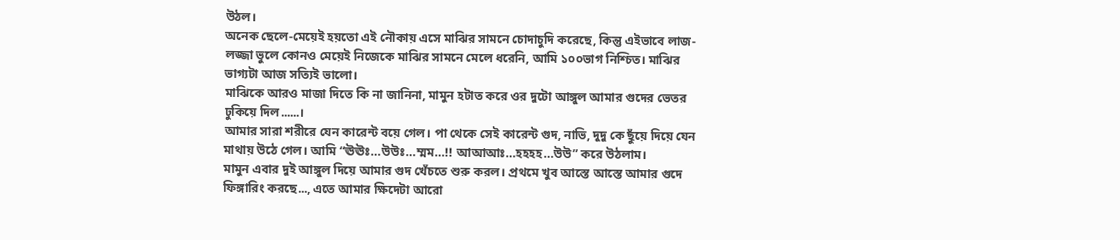উঠল।
অনেক ছেলে-মেয়েই হয়তো এই নৌকায় এসে মাঝির সামনে চোদাচুদি করেছে, কিন্তু এইভাবে লাজ-লজ্জা ভুলে কোনও মেয়েই নিজেকে মাঝির সামনে মেলে ধরেনি, আমি ১০০ভাগ নিশ্চিত। মাঝির ভাগ্যটা আজ সত্যিই ভালো।
মাঝিকে আরও মাজা দিতে কি না জানিনা, মামুন হটাত করে ওর দুটো আঙ্গুল আমার গুদের ভেতর ঢুকিয়ে দিল......।
আমার সারা শরীরে যেন কারেন্ট বয়ে গেল। পা থেকে সেই কারেন্ট গুদ, নাভি, দুদু কে ছুঁয়ে দিয়ে যেন মাথায় উঠে গেল। আমি “ঊঊঃ…উউঃ…ম্মম…!! আআআঃ…হহহহ…উউ” করে উঠলাম।
মামুন এবার দুই আঙ্গুল দিয়ে আমার গুদ খেঁচতে শুরু করল। প্রথমে খুব আস্তে আস্তে আমার গুদে ফিঙ্গারিং করছে..., এতে আমার ক্ষিদেটা আরো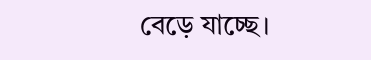বেড়ে যাচ্ছে।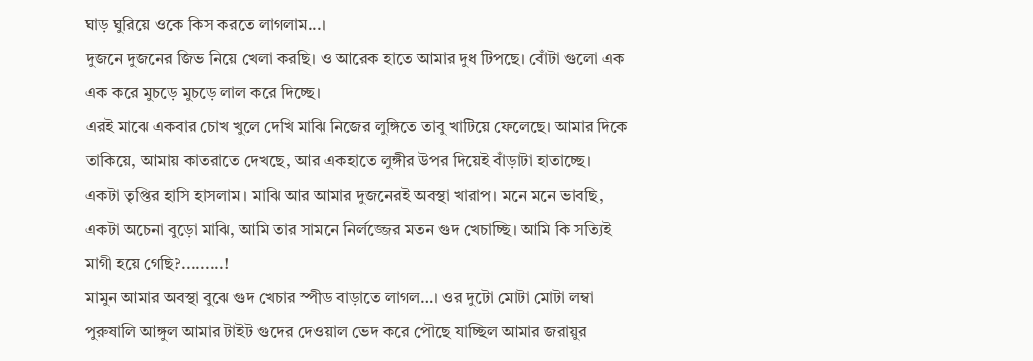ঘাড় ঘুরিয়ে ওকে কিস করতে লাগলাম...।
দুজনে দুজনের জিভ নিয়ে খেলা করছি। ও আরেক হাতে আমার দুধ টিপছে। বোঁটা গুলো এক এক করে মুচড়ে মুচড়ে লাল করে দিচ্ছে।
এরই মাঝে একবার চোখ খুলে দেখি মাঝি নিজের লুঙ্গিতে তাবু খাটিয়ে ফেলেছে। আমার দিকে তাকিয়ে, আমায় কাতরাতে দেখছে, আর একহাতে লুঙ্গীর উপর দিয়েই বাঁড়াটা হাতাচ্ছে।
একটা তৃপ্তির হাসি হাসলাম। মাঝি আর আমার দুজনেরই অবস্থা খারাপ। মনে মনে ভাবছি, একটা অচেনা বুড়ো মাঝি, আমি তার সামনে নির্লজ্জের মতন গুদ খেচাচ্ছি। আমি কি সত্যিই মাগী হয়ে গেছি?.........!
মামুন আমার অবস্থা বুঝে গুদ খেচার স্পীড বাড়াতে লাগল…। ওর দুটো মোটা মোটা লম্বা পুরুষালি আঙ্গুল আমার টাইট গুদের দেওয়াল ভেদ করে পৌছে যাচ্ছিল আমার জরায়ুর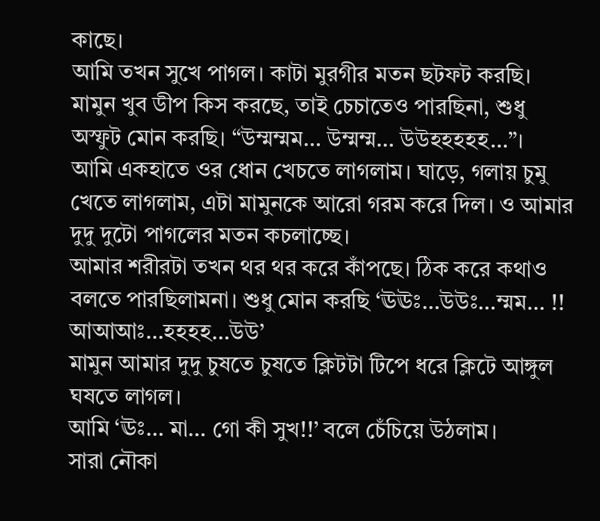কাছে।
আমি তখন সুখে পাগল। কাটা মুরগীর মতন ছটফট করছি। মামুন খুব ডীপ কিস করছে, তাই চেচাতেও পারছিনা, শুধু অস্ফুট মোন করছি। “উম্মম্মম… উম্মম্ম… উউহহহহহ…”।
আমি একহাতে ওর ধোন খেচতে লাগলাম। ঘাড়ে, গলায় চুমু খেতে লাগলাম, এটা মামুনকে আরো গরম করে দিল। ও আমার দুদু দুটো পাগলের মতন কচলাচ্ছে।
আমার শরীরটা তখন থর থর করে কাঁপছে। ঠিক করে কথাও বলতে পারছিলামনা। শুধু মোন করছি ‘ঊঊঃ…উউঃ…ম্মম… !! আআআঃ…হহহহ…উউ’
মামুন আমার দুদু চুষতে চুষতে ক্লিটটা টিপে ধরে ক্লিটে আঙ্গুল ঘষতে লাগল।
আমি ‘ঊঃ… মা… গো কী সুখ!!’ বলে চেঁচিয়ে উঠলাম।
সারা নৌকা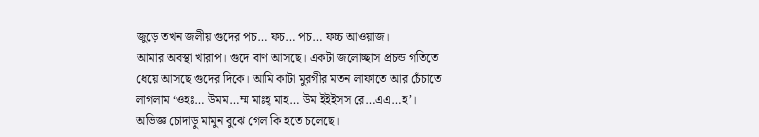জুড়ে তখন জলীয় গুদের পচ… ফচ… পচ… ফচ্চ আওয়াজ।
আমার অবস্থা খারাপ। গুদে বাণ আসছে। একটা জলোচ্ছাস প্রচন্ড গতিতে ধেয়ে আসছে গুদের দিকে। আমি কাটা মুরগীর মতন লাফাতে আর চেঁচাতে লাগলাম ‘ওহঃ… উমম…ম্ম মাঃহ্ মাহ… উম ইইইসস রে…এএ…হ’।
অভিজ্ঞ চোদাড়ু মামুন বুঝে গেল কি হতে চলেছে।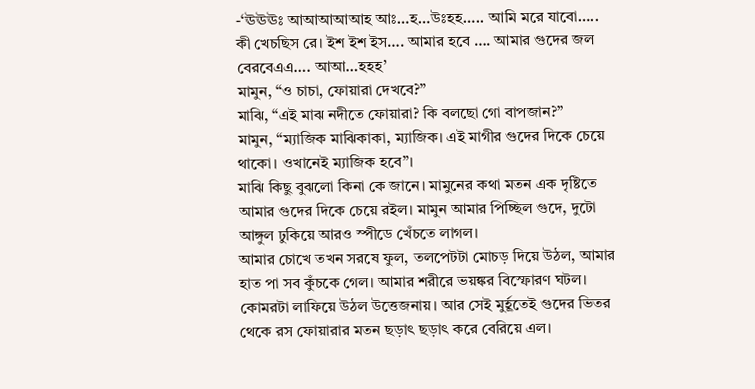-‘ঊঊঊঃ আআআআআহ আঃ…হ…উঃহহ….. আমি মরে যাবো….. কী খেচছিস রে। ইশ ইশ ইস…. আমার হবে …. আমার গুদের জল বেরবেএএ…. আআ…হহহ’
মামুন, “ও চাচা, ফোয়ারা দেখবে?”
মাঝি, “এই মাঝ নদীতে ফোয়ারা? কি বলছো গো বাপজান?”
মামুন, “ম্যাজিক মাঝিকাকা, ম্যাজিক। এই মাগীর গুদের দিকে চেয়ে থাকো। ওখানেই ম্যাজিক হবে”।
মাঝি কিছু বুঝলো কিনা কে জানে। মামুনের কথা মতন এক দৃষ্টিতে আমার গুদের দিকে চেয়ে রইল। মামুন আমার পিচ্ছিল গুদে, দুটো আঙ্গুল ঢুকিয়ে আরও স্পীডে খেঁচতে লাগল।
আমার চোখে তখন সরষে ফুল, তলপেটটা মোচড় দিয়ে উঠল, আমার হাত পা সব কুঁচকে গেল। আমার শরীরে ভয়ঙ্কর বিস্ফোরণ ঘটল। কোমরটা লাফিয়ে উঠল উত্তেজনায়। আর সেই মুর্হূতেই গুদের ভিতর থেকে রস ফোয়ারার মতন ছড়াৎ ছড়াৎ করে বেরিয়ে এল।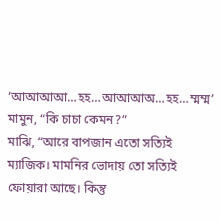‘আআআআ…হহ…আআআঅ…হহ…ম্মম্ম’
মামুন, “কি চাচা কেমন?”
মাঝি, “আরে বাপজান এতো সত্যিই ম্যাজিক। মামনির ভোদায় তো সত্যিই ফোয়ারা আছে। কিন্তু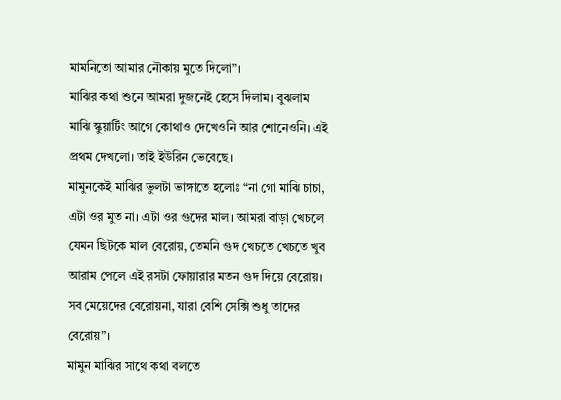মামনিতো আমার নৌকায় মুতে দিলো”।
মাঝির কথা শুনে আমরা দুজনেই হেসে দিলাম। বুঝলাম মাঝি স্কুয়ার্টিং আগে কোথাও দেখেওনি আর শোনেওনি। এই প্রথম দেখলো। তাই ইউরিন ভেবেছে।
মামুনকেই মাঝির ভুলটা ভাঙ্গাতে হলোঃ “না গো মাঝি চাচা, এটা ওর মুত না। এটা ওর গুদের মাল। আমরা বাড়া খেচলে যেমন ছিটকে মাল বেরোয়, তেমনি গুদ খেচতে খেচতে খুব আরাম পেলে এই রসটা ফোয়ারার মতন গুদ দিয়ে বেরোয়। সব মেয়েদের বেরোয়না, যারা বেশি সেক্সি শুধু তাদের বেরোয়”।
মামুন মাঝির সাথে কথা বলতে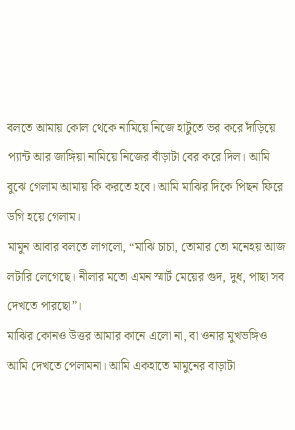বলতে আমায় কোল থেকে নামিয়ে নিজে হাটুতে ভর করে দাঁড়িয়ে প্যান্ট আর জাঙ্গিয়া নামিয়ে নিজের বাঁড়াটা বের করে দিল। আমি বুঝে গেলাম আমায় কি করতে হবে। আমি মাঝির দিকে পিছন ফিরে ডগি হয়ে গেলাম।
মামুন আবার বলতে লাগলো, “মাঝি চাচা, তোমার তো মনেহয় আজ লটারি লেগেছে। নীলার মতো এমন স্মার্ট মেয়ের গুদ, দুধ, পাছা সব দেখতে পারছো”।
মাঝির কোনও উত্তর আমার কানে এলো না, বা ওনার মুখভঙ্গিও আমি দেখতে পেলামনা। আমি একহাতে মামুনের বাড়াটা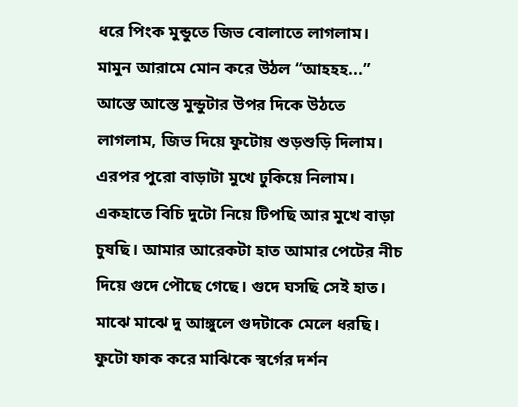ধরে পিংক মুন্ডুতে জিভ বোলাতে লাগলাম।
মামুন আরামে মোন করে উঠল “আহহহ...”
আস্তে আস্তে মুন্ডুটার উপর দিকে উঠতে লাগলাম, জিভ দিয়ে ফুটোয় শুড়শুড়ি দিলাম। এরপর পুরো বাড়াটা মুখে ঢুকিয়ে নিলাম। একহাতে বিচি দুটো নিয়ে টিপছি আর মুখে বাড়া চুষছি। আমার আরেকটা হাত আমার পেটের নীচ দিয়ে গুদে পৌছে গেছে। গুদে ঘসছি সেই হাত। মাঝে মাঝে দু আঙ্গুলে গুদটাকে মেলে ধরছি। ফুটো ফাক করে মাঝিকে স্বর্গের দর্শন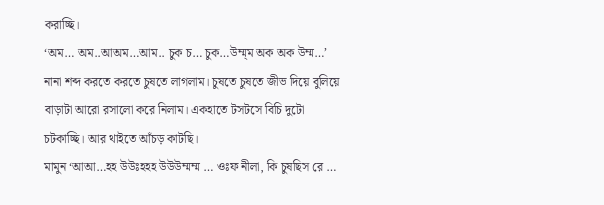করাচ্ছি।
‘অম… অম..আঅম…আম.. চুক চ… চুক…উম্ম্ম অক অক উম্ম…’ নানা শব্দ করতে করতে চুষতে লাগলাম। চুষতে চুষতে জীভ দিয়ে বুলিয়ে বাড়াটা আরো রসালো করে নিলাম। একহাতে টসটসে বিচি দুটো চটকাচ্ছি। আর থাইতে আঁচড় কাটছি।
মামুন ‘আআ…হহ উউঃহহহ উউউম্মম্ম … ওঃফ নীলা, কি চুষছিস রে …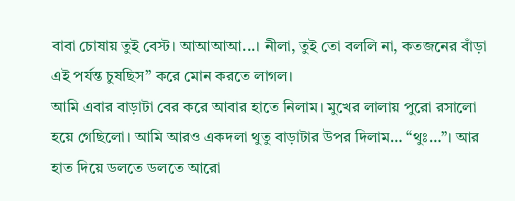বাবা চোষায় তুই বেস্ট। আআআআ...। নীলা, তুই তো বললি না, কতজনের বাঁড়া এই পর্যন্ত চুষছিস” করে মোন করতে লাগল।
আমি এবার বাড়াটা বের করে আবার হাতে নিলাম। মুখের লালায় পুরো রসালো হয়ে গেছিলো। আমি আরও একদলা থুতু বাড়াটার উপর দিলাম… “থুঃ…”। আর হাত দিয়ে ডলতে ডলতে আরো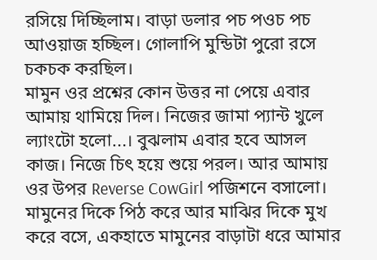রসিয়ে দিচ্ছিলাম। বাড়া ডলার পচ পওচ পচ আওয়াজ হচ্ছিল। গোলাপি মুন্ডিটা পুরো রসে চকচক করছিল।
মামুন ওর প্রশ্নের কোন উত্তর না পেয়ে এবার আমায় থামিয়ে দিল। নিজের জামা প্যান্ট খুলে ল্যাংটো হলো...। বুঝলাম এবার হবে আসল কাজ। নিজে চিৎ হয়ে শুয়ে পরল। আর আমায় ওর উপর Reverse CowGirl পজিশনে বসালো।
মামুনের দিকে পিঠ করে আর মাঝির দিকে মুখ করে বসে, একহাতে মামুনের বাড়াটা ধরে আমার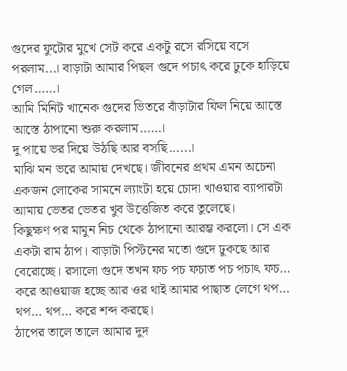গুদের ফুটোর মুখে সেট করে একটু রসে রসিয়ে বসে পরলাম...। বাড়াটা আমার পিছল গুদে পচাৎ করে ঢুকে হাড়িয়ে গেল……।
আমি মিনিট খানেক গুদের ভিতরে বাঁড়াটার ফিল নিয়ে আস্তে আস্তে ঠাপানো শুরু করলাম……।
দু পায়ে ভর দিয়ে উঠছি আর বসছি......।
মাঝি মন ভরে আমায় দেখছে। জীবনের প্রথম এমন অচেনা একজন লোকের সামনে ল্যাংটা হয়ে চোদা খাওয়ার ব্যাপারটা আমায় ভেতর ভেতর খুব উত্তেজিত করে তুলেছে।
কিছুক্ষণ পর মামুন নিচ থেকে ঠাপানো আরম্ভ করলো। সে এক একটা রাম ঠাপ। বাড়াটা পিস্টনের মতো গুদে ঢুকছে আর বেরোচ্ছে। রসালো গুদে তখন ফচ পচ ফচাত পচ পচাৎ ফচ… করে আওয়াজ হচ্ছে আর ওর থাই আমার পাছাত লেগে থপ… থপ… থপ… করে শব্দ করছে।
ঠাপের তালে তালে আমার দুদ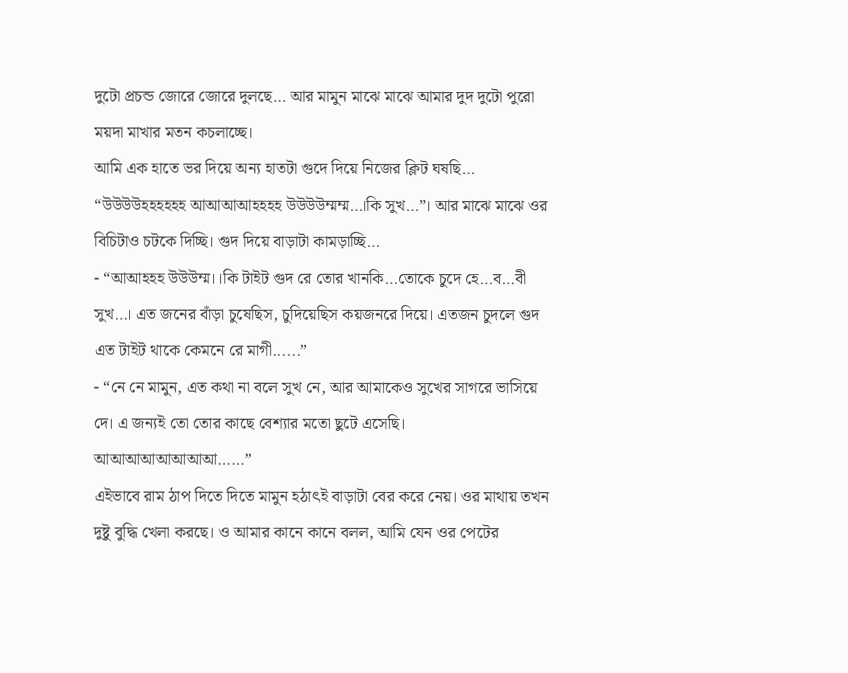দুটো প্রচন্ড জোরে জোরে দুলছে… আর মামুন মাঝে মাঝে আমার দুদ দুটো পুরো ময়দা মাখার মতন কচলাচ্ছে।
আমি এক হাতে ভর দিয়ে অন্য হাতটা গুদে দিয়ে নিজের ক্লিট ঘষছি… “উউউউহহহহহহ আআআআহহহহ উউউউম্মম্ম…।কি সুখ…”। আর মাঝে মাঝে ওর বিচিটাও চটকে দিচ্ছি। গুদ দিয়ে বাড়াটা কামড়াচ্ছি…
- “আআহহহ উউউম্ম।।কি টাইট গুদ রে তোর খানকি…তোকে চুদে হে…ব…বী সুখ…। এত জনের বাঁড়া চুষেছিস, চুদিয়েছিস কয়জনরে দিয়ে। এতজন চুদলে গুদ এত টাইট থাকে কেমনে রে মাগী......”
- “নে নে মামুন, এত কথা না বলে সুখ নে, আর আমাকেও সুখের সাগরে ভাসিয়ে দে। এ জন্যই তো তোর কাছে বেশ্যার মতো ছুটে এসেছি। আআআআআআআআ……”
এইভাবে রাম ঠাপ দিতে দিতে মামুন হঠাৎই বাড়াটা বের করে নেয়। ওর মাথায় তখন দুষ্টু বুদ্ধি খেলা করছে। ও আমার কানে কানে বলল, আমি যেন ওর পেটের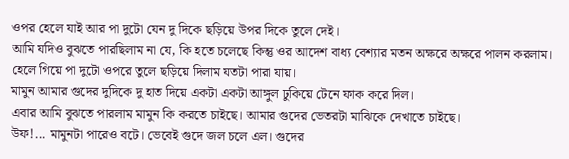ওপর হেলে যাই আর পা দুটো যেন দু দিকে ছড়িয়ে উপর দিকে তুলে দেই।
আমি যদিও বুঝতে পারছিলাম না যে, কি হতে চলেছে কিন্তু ওর আদেশ বাধ্য বেশ্যার মতন অক্ষরে অক্ষরে পালন করলাম। হেলে গিয়ে পা দুটো ওপরে তুলে ছড়িয়ে দিলাম যতটা পারা যায়।
মামুন আমার গুদের দুদিকে দু হাত দিয়ে একটা একটা আঙ্গুল ঢুকিয়ে টেনে ফাক করে দিল।
এবার আমি বুঝতে পারলাম মামুন কি করতে চাইছে। আমার গুদের ভেতরটা মাঝিকে দেখাতে চাইছে।
উফ!... মামুনটা পারেও বটে। ভেবেই গুদে জল চলে এল। গুদের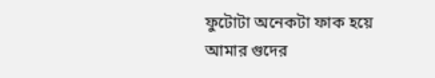ফুটোটা অনেকটা ফাক হয়ে আমার গুদের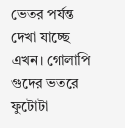ভেতর পর্যন্ত দেখা যাচ্ছে এখন। গোলাপি গুদের ভতরে ফুটোটা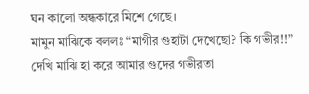ঘন কালো অন্ধকারে মিশে গেছে।
মামুন মাঝিকে বললঃ “মাগীর গুহাটা দেখেছো? কি গভীর!!”
দেখি মাঝি হা করে আমার গুদের গভীরতা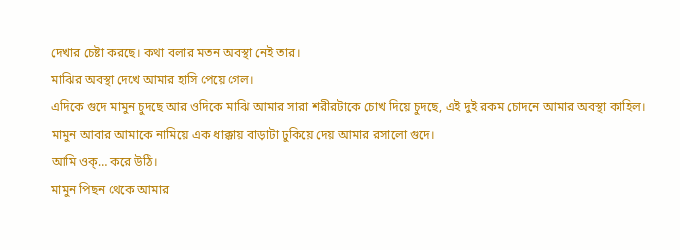দেখার চেষ্টা করছে। কথা বলার মতন অবস্থা নেই তার।
মাঝির অবস্থা দেখে আমার হাসি পেয়ে গেল।
এদিকে গুদে মামুন চুদছে আর ওদিকে মাঝি আমার সারা শরীরটাকে চোখ দিয়ে চুদছে, এই দুই রকম চোদনে আমার অবস্থা কাহিল।
মামুন আবার আমাকে নামিয়ে এক ধাক্কায় বাড়াটা ঢুকিয়ে দেয় আমার রসালো গুদে।
আমি ওক্… করে উঠি।
মামুন পিছন থেকে আমার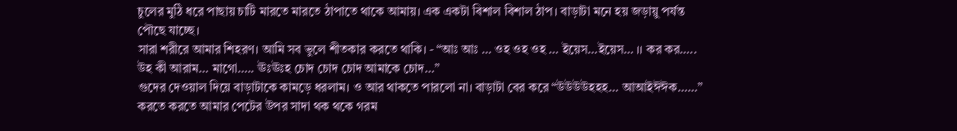চুলের মুঠি ধরে পাছায় চাটি মারতে মারতে ঠাপাতে থাকে আমায়। এক একটা বিশাল বিশাল ঠাপ। বাড়াটা মনে হয় জড়ায়ু পর্যন্ত পৌছে যাচ্ছে।
সারা শরীরে আমার শিহরণ। আমি সব ভুলে শীতকার করতে থাকি। - “আঃ আঃ … ওহ ওহ ওহ … ইয়েস…ইয়েস… ।। কর কর….. উহ কী আরাম… মাগো….. ঊঃঊঃহ চোদ চোদ চোদ আমাকে চোদ…”
গুদের দেওয়াল দিয়ে বাড়াটাকে কামড়ে ধরলাম। ও আর থাকতে পারলো না। বাড়াটা বের করে “উউউউহহহ… আআইঈঈক……” করতে করতে আমার পেটের উপর সাদা থক থকে গরম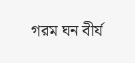গরম ঘন বীর্য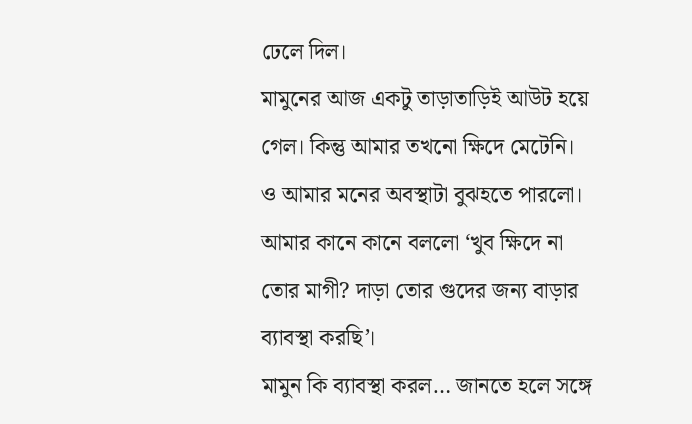ঢেলে দিল।
মামুনের আজ একটু তাড়াতাড়িই আউট হয়ে গেল। কিন্তু আমার তখনো ক্ষিদে মেটেনি।
ও আমার মনের অবস্থাটা বুঝহতে পারলো। আমার কানে কানে বললো ‘খুব ক্ষিদে না তোর মাগী? দাড়া তোর গুদের জন্য বাড়ার ব্যাবস্থা করছি’।
মামুন কি ব্যাবস্থা করল… জানতে হলে সঙ্গে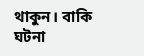থাকুন। বাকি ঘটনা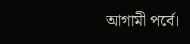আগামী পর্বে।